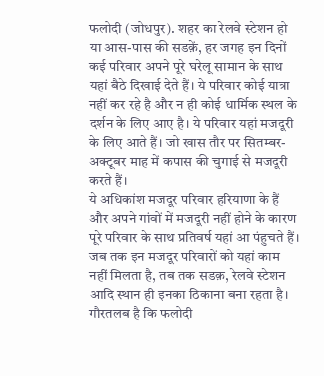फलोदी (जोधपुर). शहर का रेलवे स्टेशन हो या आस-पास की सडक़ें, हर जगह इन दिनों कई परिवार अपने पूरे घरेलू सामान के साथ यहां बैठे दिखाई देते हैं। ये परिवार कोई यात्रा नहीं कर रहे है और न ही कोई धार्मिक स्थल के दर्शन के लिए आए है। ये परिवार यहां मजदूरी के लिए आते हैं। जो खास तौर पर सितम्बर-अक्टूबर माह में कपास की चुगाई से मजदूरी करते हैं।
ये अधिकांश मजदूर परिवार हरियाणा के हैं और अपने गांवों में मजदूरी नहीं होने के कारण पूरे परिवार के साथ प्रतिवर्ष यहां आ पंहुचते हैं। जब तक इन मजदूर परिवारों को यहां काम नहीं मिलता है, तब तक सडक़, रेलवे स्टेशन आदि स्थान ही इनका ठिकाना बना रहता है। गौरतलब है कि फलोदी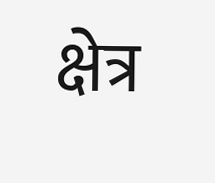क्षेत्र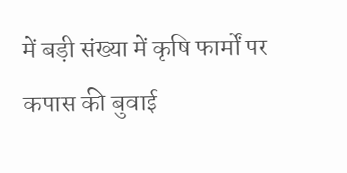में बड़ी संख्या में कृषि फार्मों पर कपास की बुवाई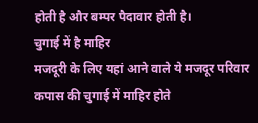होती है और बम्पर पैदावार होती है।
चुगाई में है माहिर
मजदूरी के लिए यहां आने वाले ये मजदूर परिवार कपास की चुगाई में माहिर होते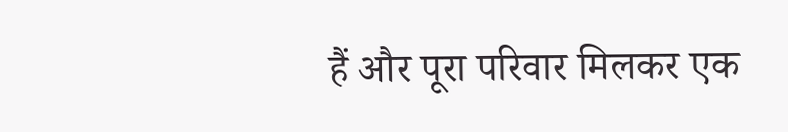हैं और पूरा परिवार मिलकर एक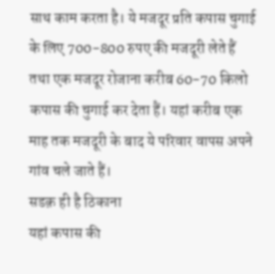साथ काम करता है। ये मजदूर प्रति कपास चुगाई के लिए 700-800 रुपए की मजदूरी लेते हैं तथा एक मजदूर रोजाना करीब 60-70 किलो कपास की चुगाई कर देता हैं। यहां करीब एक माह तक मजदूरी के बाद ये परिवार वापस अपने गांव चले जाते हैं।
सडक़ ही है ठिकाना
यहां कपास की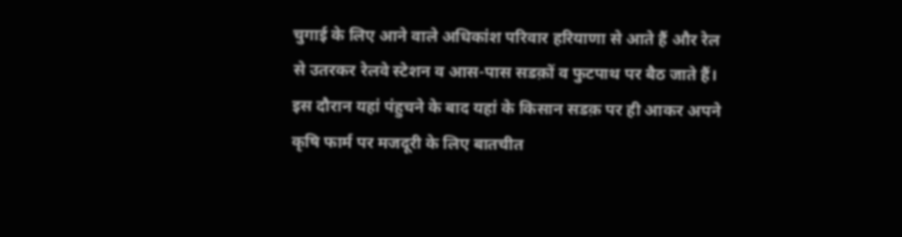चुगाई के लिए आने वाले अधिकांश परिवार हरियाणा से आते हैं और रेल से उतरकर रेलवे स्टेशन व आस-पास सडक़ों व फुटपाथ पर बैठ जाते हैं। इस दौरान यहां पंहुचने के बाद यहां के किसान सडक़ पर ही आकर अपने कृषि फार्म पर मजदूरी के लिए बातचीत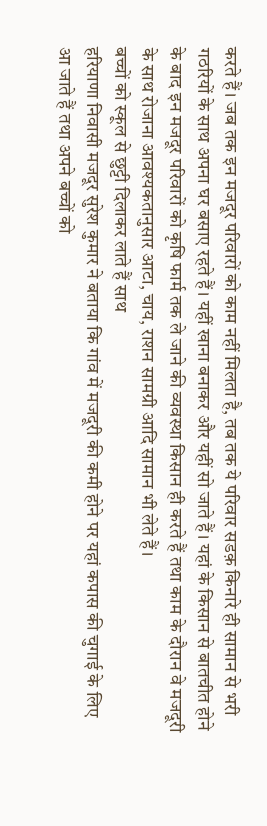करते हैं। जब तक इन मजदूर परिवारों को काम नहीं मिलता है, तब तक ये परिवार सडक़ किनारे ही सामान से भरी गठरियों के साथ अपना घर बसाए रहते हैं। यहीं खाना बनाकर और यहीं सो जाते हैं। यहां के किसान से बातचीत होने के बाद इन मजदूर परिवारों को कृषि फार्म तक ले जाने की व्यवस्था किसान ही करते हैं तथा काम के दौरान वे मजदूरी के साथ रोजाना आवश्यकतानुसार आटा, चाय, राशन सामग्री आदि सामान भी लेते हैं।
बच्चों को स्कूल से छुट्टी दिलाकर लाते हैं साथ
हरियाणा निवासी मजदूर सुरेश कुमार ने बताया कि गांव में मजदूरी की कमी होने पर यहां कपास की चुगाई के लिए आ जाते हैं तथा अपने बच्चों को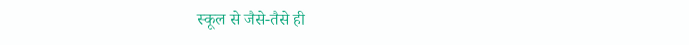स्कूल से जैसे-तैसे ही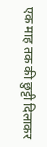एक माह तक की छुट्टी दिलाकर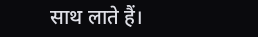साथ लाते हैं।